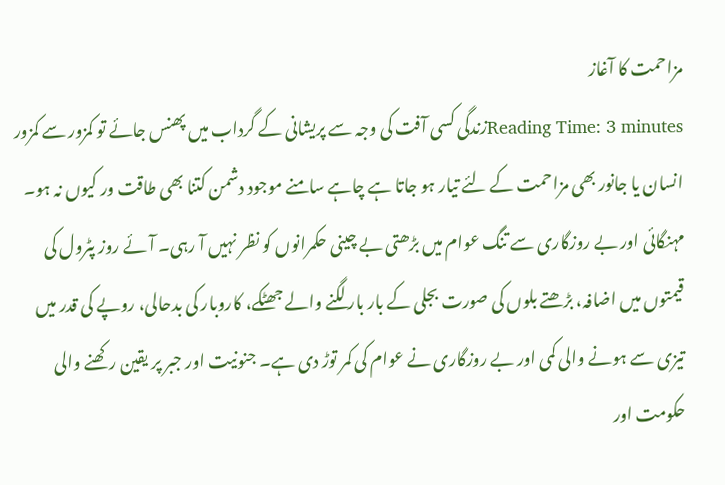مزاحمت کا آغاز
Reading Time: 3 minutesزندگی کسی آفت کی وجہ سے پریشانی کے گرداب میں پھنس جائے تو کمزور سے کمزور انسان یا جانور بھی مزاحمت کے لئے تیار ہو جاتا ہے چاہے سامنے موجود دشمن کتنا بھی طاقت ور کیوں نہ ہو۔ مہنگائی اور بے روزگاری سے تنگ عوام میں بڑھتی بے چینی حکمرانوں کو نظر نہیں آ رہی۔ آئے روز پٹرول کی قیمتوں میں اضافہ، بڑھتے بلوں کی صورت بجلی کے بار بار لگنے والے جھٹکے، کاروبار کی بدحالی، روپے کی قدر میں تیزی سے ہونے والی کمی اور بے روزگاری نے عوام کی کمر توڑ دی ہے۔ جنونیت اور جبر پر یقین رکھنے والی حکومت اور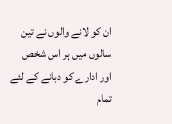ان کو لانے والوں نے تین سالوں میں ہر اس شخص اور ادارے کو دبانے کے لئے تمام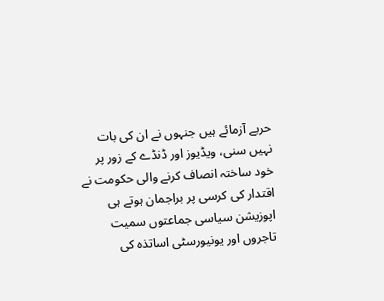حربے آزمائے ہیں جنہوں نے ان کی بات نہیں سنی، ویڈیوز اور ڈنڈے کے زور پر خود ساختہ انصاف کرنے والی حکومت نے اقتدار کی کرسی پر براجمان ہوتے ہی اپوزیشن سیاسی جماعتوں سمیت تاجروں اور یونیورسٹی اساتذہ کی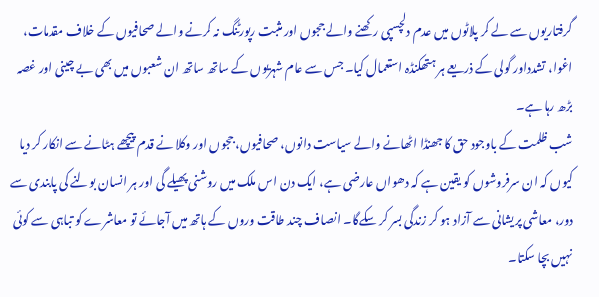گرفتاریوں سے لے کر پلاٹوں میں عدم دلچسپی رکھنے والے ججوں اور مثبت رپورٹنگ نہ کرنے والے صحافیوں کے خلاف مقدمات، اغوا، تشدداور گولی کے ذریعے ہر ہتھکنڈہ استعمال کیا۔ جس سے عام شہریوں کے ساتھ ساتھ ان شعبوں میں بھی بے چینی اور غصہ بڑھ رہا ہے۔
شب ظلمت کے باوجود حق کا جھنڈا اٹھانے والے سیاست دانوں، صحافیوں، ججوں اور وکلا نے قدم پیچھے ہٹانے سے انکار کر دیا کیوں کہ ان سرفروشوں کو یقین ہے کہ دھواں عارضی ہے، ایک دن اس ملک میں روشنی پھیلے گی اور ہر انسان بولنے کی پابندی سے دور، معاشی پریشانی سے آزاد ہو کر زندگی بسر کر سکےگا۔ انصاف چند طاقت وروں کے ہاتھ میں آجائے تو معاشرے کو تباہی سے کوئی نہیں بچا سکتا۔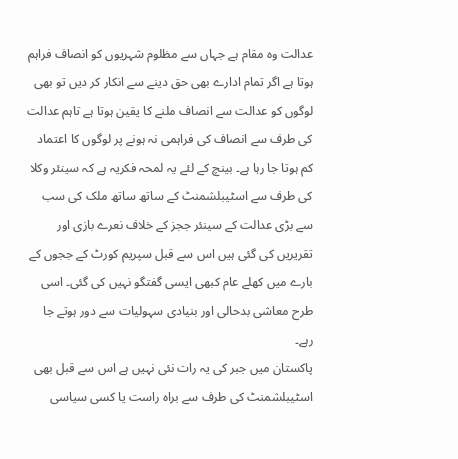عدالت وہ مقام ہے جہاں سے مظلوم شہریوں کو انصاف فراہم ہوتا ہے اگر تمام ادارے بھی حق دینے سے انکار کر دیں تو بھی لوگوں کو عدالت سے انصاف ملنے کا یقین ہوتا ہے تاہم عدالت کی طرف سے انصاف کی فراہمی نہ ہونے پر لوگوں کا اعتماد کم ہوتا جا رہا ہے۔ بینچ کے لئے یہ لمحہ فکریہ ہے کہ سینئر وکلا کی طرف سے اسٹیبلشمنٹ کے ساتھ ساتھ ملک کی سب سے بڑی عدالت کے سینئر ججز کے خلاف نعرے بازی اور تقریریں کی گئی ہیں اس سے قبل سپریم کورٹ کے ججوں کے بارے میں کھلے عام کبھی ایسی گفتگو نہیں کی گئی۔ اسی طرح معاشی بدحالی اور بنیادی سہولیات سے دور ہوتے جا رہے۔
پاکستان میں جبر کی یہ رات نئی نہیں ہے اس سے قبل بھی اسٹیبلشمنٹ کی طرف سے براہ راست یا کسی سیاسی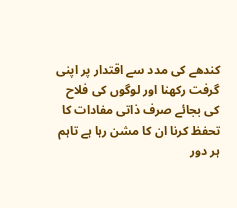کندھے کی مدد سے اقتدار پر اپنی گرفت رکھنا اور لوگوں کی فلاح کی بجائے صرف ذاتی مفادات کا تحفظ کرنا ان کا مشن رہا ہے تاہم ہر دور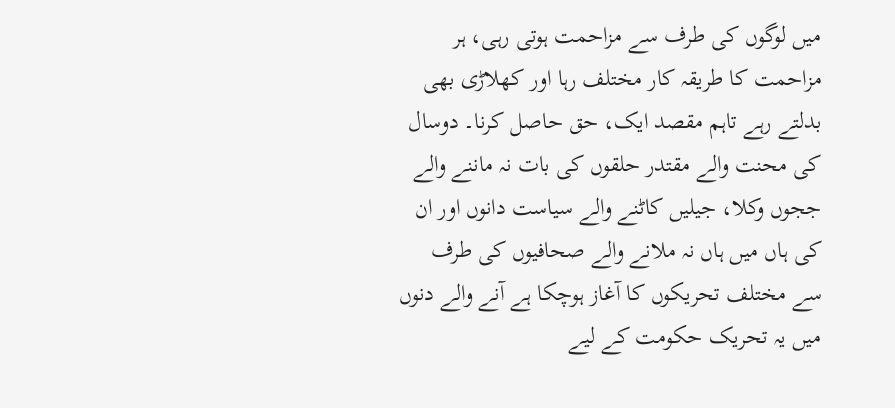میں لوگوں کی طرف سے مزاحمت ہوتی رہی، ہر مزاحمت کا طریقہ کار مختلف رہا اور کھلاڑی بھی بدلتے رہے تاہم مقصد ایک، حق حاصل کرنا۔ دوسال کی محنت والے مقتدر حلقوں کی بات نہ ماننے والے ججوں وکلا، جیلیں کاٹنے والے سیاست دانوں اور ان کی ہاں میں ہاں نہ ملانے والے صحافیوں کی طرف سے مختلف تحریکوں کا آغاز ہوچکا ہے آنے والے دنوں میں یہ تحریک حکومت کے لیے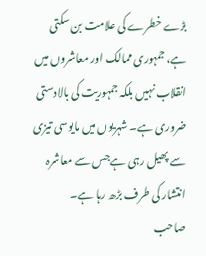بڑے خطرے کی علامت بن سکتی ہے، جمہوری ممالک اور معاشروں میں انقلاب نہیں بلکہ جمہوریت کی بالادستی ضروری ہے۔ شہریوں میں مایوسی تیزی سے پھیل رہی ہےجس سے معاشرہ انتشار کی طرف بڑھ رہا ہے۔
صاحب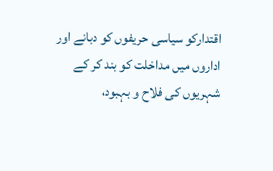اقتدارکو سیاسی حریفوں کو دبانے اور اداروں میں مداخلت کو بند کر کے شہریوں کی فلاح و بہبود،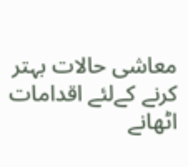معاشی حالات بہتر کرنے کےلئے اقدامات اٹھانے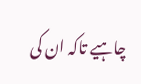چاہیے تاکہ ان کی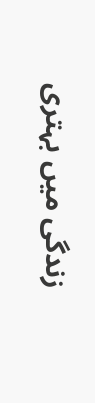زندگی میں بہتری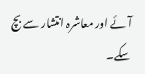آئے اور معاشرہ انتشار سے بچ سکے۔